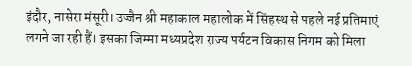इंदौर, नासेरा मंसूरी। उज्जैन श्री महाकाल महालोक में सिंहस्थ से पहले नई प्रतिमाएं लगने जा रही हैं। इसका जिम्मा मध्यप्रदेश राज्य पर्यटन विकास निगम को मिला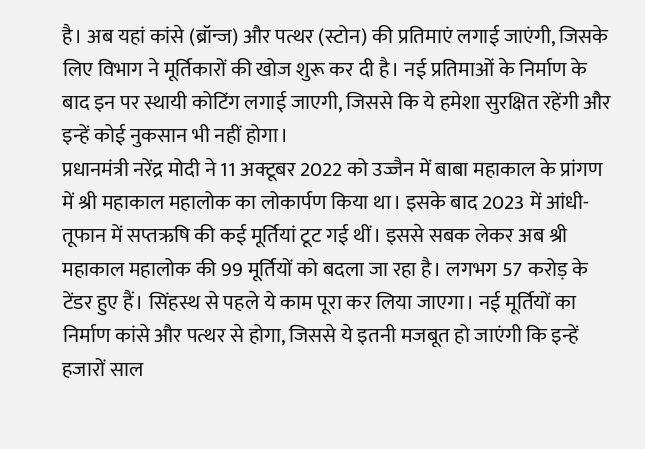है। अब यहां कांसे (ब्रॉन्ज) और पत्थर (स्टोन) की प्रतिमाएं लगाई जाएंगी, जिसके लिए विभाग ने मूर्तिकारों की खोज शुरू कर दी है। नई प्रतिमाओं के निर्माण के बाद इन पर स्थायी कोटिंग लगाई जाएगी, जिससे कि ये हमेशा सुरक्षित रहेंगी और इन्हें कोई नुकसान भी नहीं होगा।
प्रधानमंत्री नरेंद्र मोदी ने 11 अक्टूबर 2022 को उज्जैन में बाबा महाकाल के प्रांगण में श्री महाकाल महालोक का लोकार्पण किया था। इसके बाद 2023 में आंधी-तूफान में सप्तऋषि की कई मूर्तियां टूट गई थीं। इससे सबक लेकर अब श्री महाकाल महालोक की 99 मूर्तियों को बदला जा रहा है। लगभग 57 करोड़ के टेंडर हुए हैं। सिंहस्थ से पहले ये काम पूरा कर लिया जाएगा। नई मूर्तियों का निर्माण कांसे और पत्थर से होगा, जिससे ये इतनी मजबूत हो जाएंगी कि इन्हें हजारों साल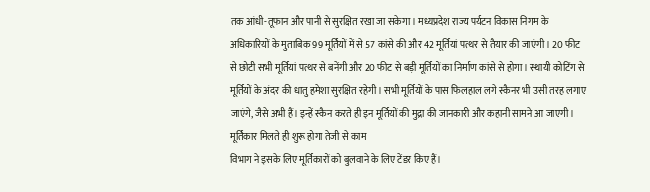तक आंधी-तूफान और पानी से सुरक्षित रखा जा सकेगा। मध्यप्रदेश राज्य पर्यटन विकास निगम के अधिकारियों के मुताबिक 99 मूर्तियों में से 57 कांसे की और 42 मूर्तियां पत्थर से तैयार की जाएंगी। 20 फीट से छोटी सभी मूर्तियां पत्थर से बनेंगी और 20 फीट से बड़ी मूर्तियों का निर्माण कांसे से होगा। स्थायी कोटिंग से मूर्तियों के अंदर की धातु हमेशा सुरक्षित रहेगी। सभी मूर्तियों के पास फिलहाल लगे स्कैनर भी उसी तरह लगाए जाएंगे, जैसे अभी हैं। इन्हें स्कैन करते ही इन मूर्तियों की मुद्रा की जानकारी और कहानी सामने आ जाएगी।
मूर्तिकार मिलते ही शुरू होगा तेजी से काम
विभाग ने इसके लिए मूर्तिकारों को बुलवाने के लिए टेंडर किए हैं।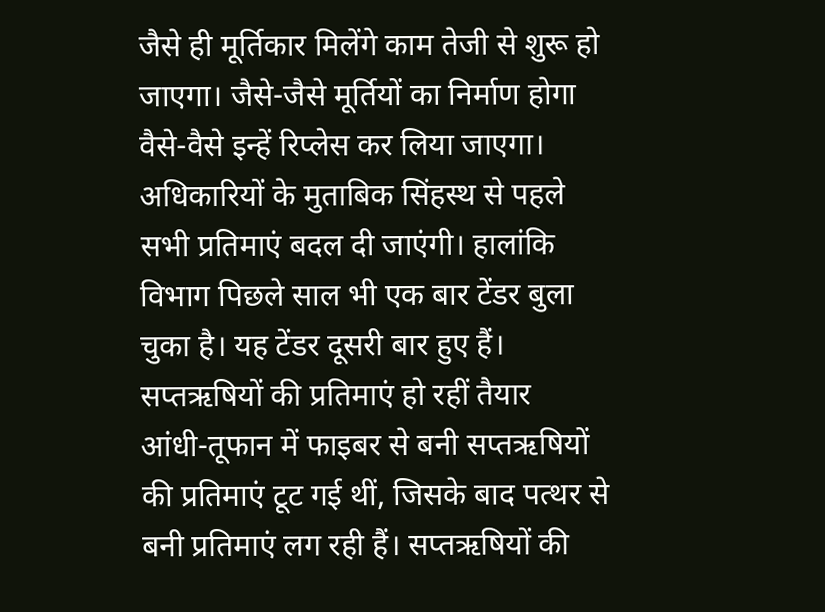जैसे ही मूर्तिकार मिलेंगे काम तेजी से शुरू हो जाएगा। जैसे-जैसे मूर्तियों का निर्माण होगा वैसे-वैसे इन्हें रिप्लेस कर लिया जाएगा। अधिकारियों के मुताबिक सिंहस्थ से पहले सभी प्रतिमाएं बदल दी जाएंगी। हालांकि विभाग पिछले साल भी एक बार टेंडर बुला चुका है। यह टेंडर दूसरी बार हुए हैं।
सप्तऋषियों की प्रतिमाएं हो रहीं तैयार
आंधी-तूफान में फाइबर से बनी सप्तऋषियों की प्रतिमाएं टूट गई थीं, जिसके बाद पत्थर से बनी प्रतिमाएं लग रही हैं। सप्तऋषियों की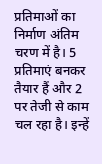प्रतिमाओं का निर्माण अंतिम चरण में है। 5 प्रतिमाएं बनकर तैयार हैं और 2 पर तेजी से काम चल रहा है। इन्हें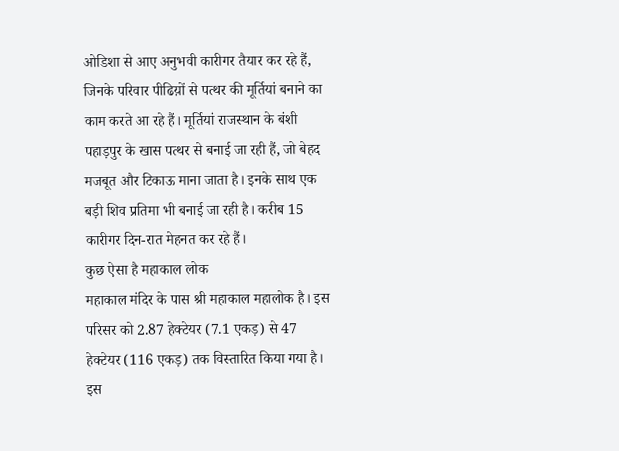ओडिशा से आए अनुभवी कारीगर तैयार कर रहे हैं, जिनके परिवार पीढिय़ों से पत्थर की मूर्तियां बनाने का काम करते आ रहे हैं। मूर्तियां राजस्थान के बंशी पहाड़पुर के खास पत्थर से बनाई जा रही हैं, जो बेहद मजबूत और टिकाऊ माना जाता है। इनके साथ एक बड़ी शिव प्रतिमा भी बनाई जा रही है। करीब 15 कारीगर दिन-रात मेहनत कर रहे हैं।
कुछ ऐसा है महाकाल लोक
महाकाल मंदिर के पास श्री महाकाल महालोक है। इस परिसर को 2.87 हेक्टेयर (7.1 एकड़) से 47 हेक्टेयर (116 एकड़) तक विस्तारित किया गया है। इस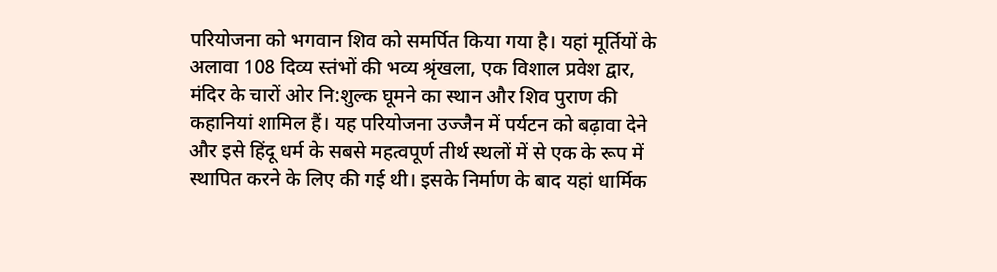परियोजना को भगवान शिव को समर्पित किया गया है। यहां मूर्तियों के अलावा 108 दिव्य स्तंभों की भव्य श्रृंखला, एक विशाल प्रवेश द्वार, मंदिर के चारों ओर नि:शुल्क घूमने का स्थान और शिव पुराण की कहानियां शामिल हैं। यह परियोजना उज्जैन में पर्यटन को बढ़ावा देने और इसे हिंदू धर्म के सबसे महत्वपूर्ण तीर्थ स्थलों में से एक के रूप में स्थापित करने के लिए की गई थी। इसके निर्माण के बाद यहां धार्मिक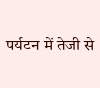पर्यटन में तेजी से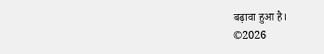बढ़ावा हुआ है।
©2026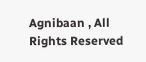Agnibaan , All Rights Reserved